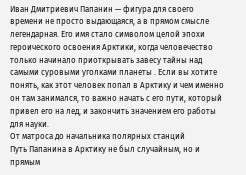Иван Дмитриевич Папанин — фигура для своего времени не просто выдающаяся, а в прямом смысле легендарная. Его имя стало символом целой эпохи героического освоения Арктики, когда человечество только начинало приоткрывать завесу тайны над самыми суровыми уголками планеты . Если вы хотите понять, как этот человек попал в Арктику и чем именно он там занимался, то важно начать с его пути, который привел его на лед, и закончить значением его работы для науки.
От матроса до начальника полярных станций
Путь Папанина в Арктику не был случайным, но и прямым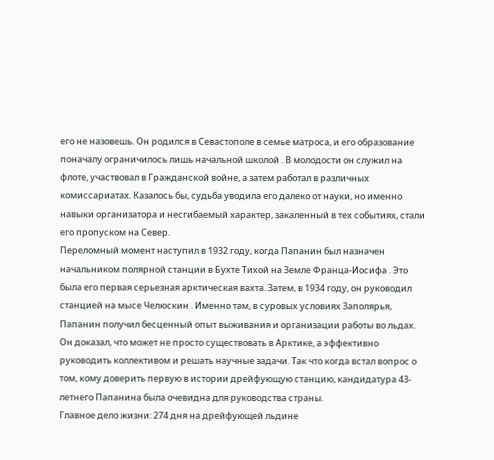его не назовешь. Он родился в Севастополе в семье матроса, и его образование поначалу ограничилось лишь начальной школой . В молодости он служил на флоте, участвовал в Гражданской войне, а затем работал в различных комиссариатах. Казалось бы, судьба уводила его далеко от науки, но именно навыки организатора и несгибаемый характер, закаленный в тех событиях, стали его пропуском на Север.
Переломный момент наступил в 1932 году, когда Папанин был назначен начальником полярной станции в Бухте Тихой на Земле Франца-Иосифа . Это была его первая серьезная арктическая вахта. Затем, в 1934 году, он руководил станцией на мысе Челюскин . Именно там, в суровых условиях Заполярья, Папанин получил бесценный опыт выживания и организации работы во льдах. Он доказал, что может не просто существовать в Арктике, а эффективно руководить коллективом и решать научные задачи. Так что когда встал вопрос о том, кому доверить первую в истории дрейфующую станцию, кандидатура 43-летнего Папанина была очевидна для руководства страны.
Главное дело жизни: 274 дня на дрейфующей льдине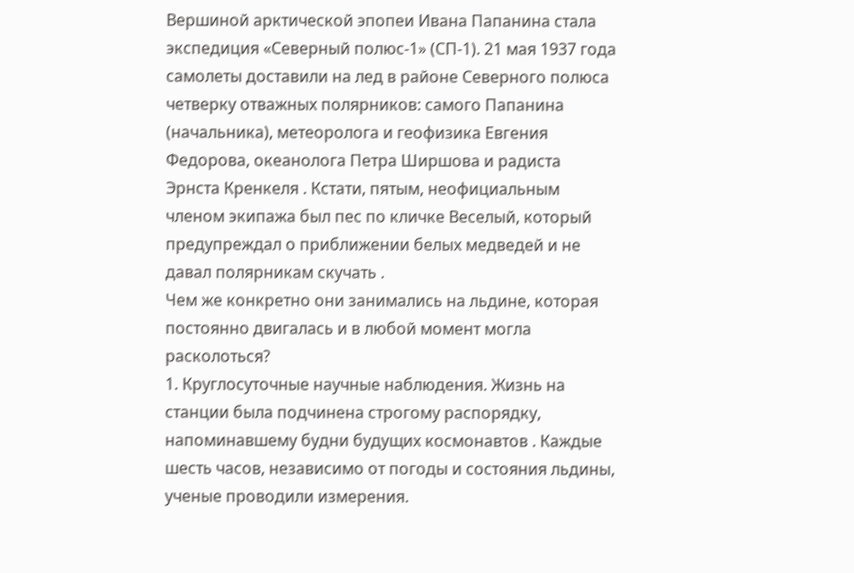Вершиной арктической эпопеи Ивана Папанина стала экспедиция «Северный полюс-1» (СП-1). 21 мая 1937 года самолеты доставили на лед в районе Северного полюса четверку отважных полярников: самого Папанина (начальника), метеоролога и геофизика Евгения Федорова, океанолога Петра Ширшова и радиста Эрнста Кренкеля . Кстати, пятым, неофициальным членом экипажа был пес по кличке Веселый, который предупреждал о приближении белых медведей и не давал полярникам скучать .
Чем же конкретно они занимались на льдине, которая постоянно двигалась и в любой момент могла расколоться?
1. Круглосуточные научные наблюдения. Жизнь на станции была подчинена строгому распорядку, напоминавшему будни будущих космонавтов . Каждые шесть часов, независимо от погоды и состояния льдины, ученые проводили измерения.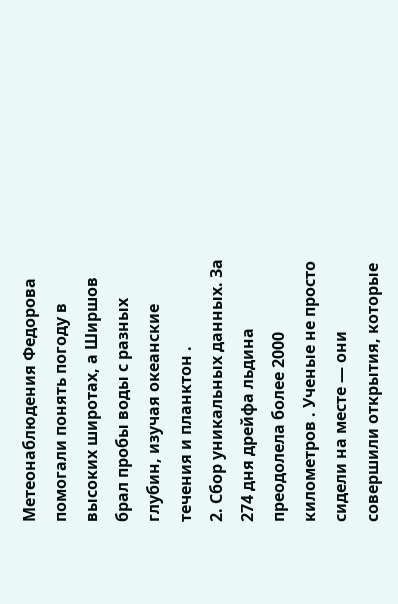Метеонаблюдения Федорова помогали понять погоду в высоких широтах, а Ширшов брал пробы воды с разных глубин, изучая океанские течения и планктон .
2. Сбор уникальных данных. За 274 дня дрейфа льдина преодолела более 2000 километров . Ученые не просто сидели на месте — они совершили открытия, которые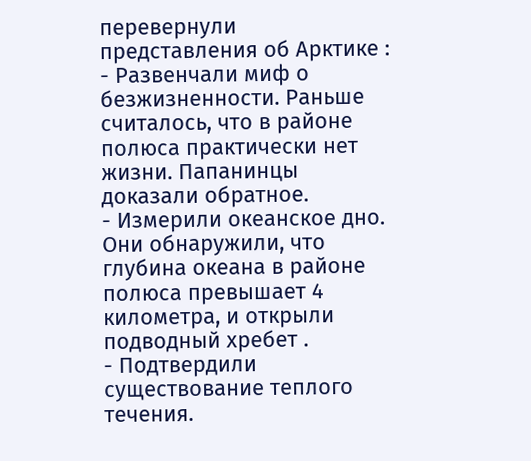перевернули представления об Арктике :
- Развенчали миф о безжизненности. Раньше считалось, что в районе полюса практически нет жизни. Папанинцы доказали обратное.
- Измерили океанское дно. Они обнаружили, что глубина океана в районе полюса превышает 4 километра, и открыли подводный хребет .
- Подтвердили существование теплого течения.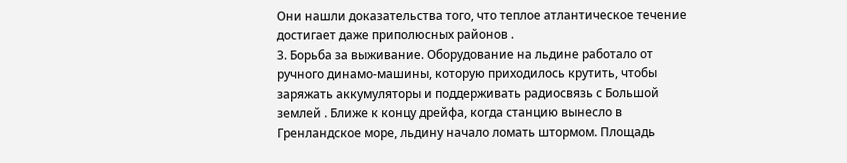Они нашли доказательства того, что теплое атлантическое течение достигает даже приполюсных районов .
3. Борьба за выживание. Оборудование на льдине работало от ручного динамо-машины, которую приходилось крутить, чтобы заряжать аккумуляторы и поддерживать радиосвязь с Большой землей . Ближе к концу дрейфа, когда станцию вынесло в Гренландское море, льдину начало ломать штормом. Площадь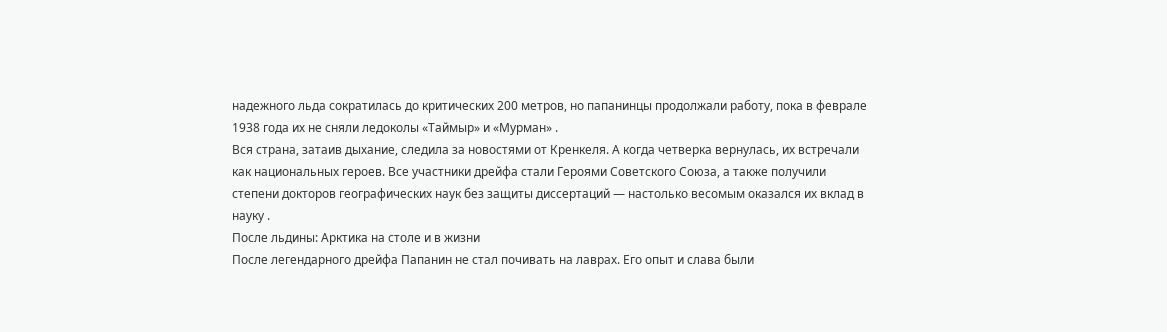надежного льда сократилась до критических 200 метров, но папанинцы продолжали работу, пока в феврале 1938 года их не сняли ледоколы «Таймыр» и «Мурман» .
Вся страна, затаив дыхание, следила за новостями от Кренкеля. А когда четверка вернулась, их встречали как национальных героев. Все участники дрейфа стали Героями Советского Союза, а также получили степени докторов географических наук без защиты диссертаций — настолько весомым оказался их вклад в науку .
После льдины: Арктика на столе и в жизни
После легендарного дрейфа Папанин не стал почивать на лаврах. Его опыт и слава были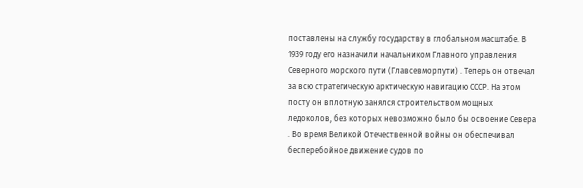поставлены на службу государству в глобальном масштабе. В 1939 году его назначили начальником Главного управления Северного морского пути (Главсевморпути) . Теперь он отвечал за всю стратегическую арктическую навигацию СССР. На этом посту он вплотную занялся строительством мощных ледоколов, без которых невозможно было бы освоение Севера . Во время Великой Отечественной войны он обеспечивал бесперебойное движение судов по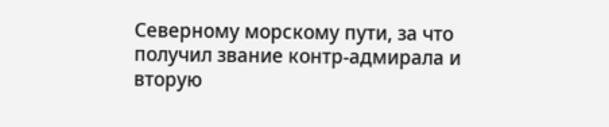Северному морскому пути, за что получил звание контр-адмирала и вторую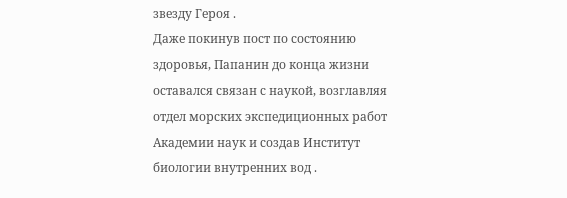звезду Героя .
Даже покинув пост по состоянию здоровья, Папанин до конца жизни оставался связан с наукой, возглавляя отдел морских экспедиционных работ Академии наук и создав Институт биологии внутренних вод .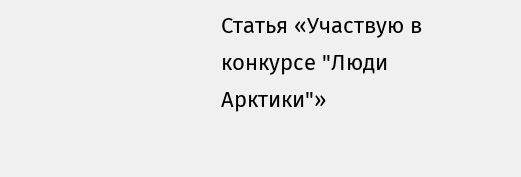Статья «Участвую в конкурсе "Люди Арктики"»